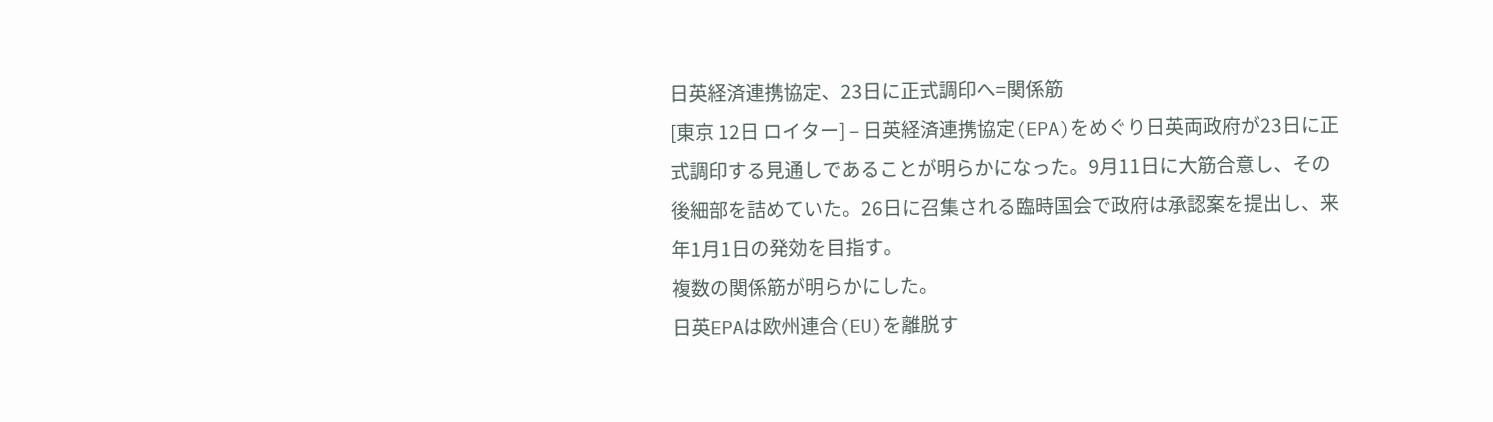日英経済連携協定、23日に正式調印へ=関係筋
[東京 12日 ロイター] – 日英経済連携協定(EPA)をめぐり日英両政府が23日に正式調印する見通しであることが明らかになった。9月11日に大筋合意し、その後細部を詰めていた。26日に召集される臨時国会で政府は承認案を提出し、来年1月1日の発効を目指す。
複数の関係筋が明らかにした。
日英EPAは欧州連合(EU)を離脱す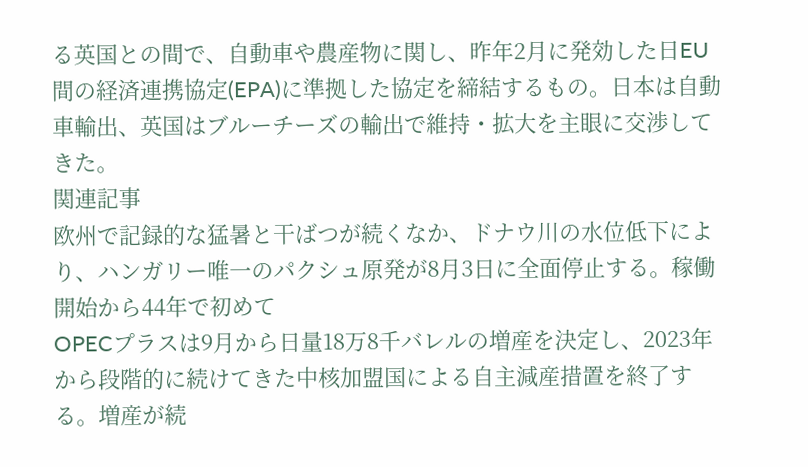る英国との間で、自動車や農産物に関し、昨年2月に発効した日EU間の経済連携協定(EPA)に準拠した協定を締結するもの。日本は自動車輸出、英国はブルーチーズの輸出で維持・拡大を主眼に交渉してきた。
関連記事
欧州で記録的な猛暑と干ばつが続くなか、ドナウ川の水位低下により、ハンガリー唯一のパクシュ原発が8月3日に全面停止する。稼働開始から44年で初めて
OPECプラスは9月から日量18万8千バレルの増産を決定し、2023年から段階的に続けてきた中核加盟国による自主減産措置を終了する。増産が続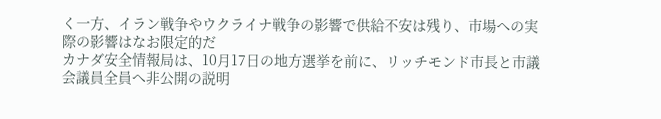く一方、イラン戦争やウクライナ戦争の影響で供給不安は残り、市場への実際の影響はなお限定的だ
カナダ安全情報局は、10月17日の地方選挙を前に、リッチモンド市長と市議会議員全員へ非公開の説明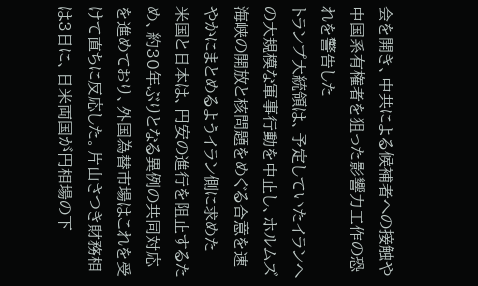会を開き、中共による候補者への接触や中国系有権者を狙った影響力工作の恐れを警告した
トランプ大統領は、予定していたイランへの大規模な軍事行動を中止し、ホルムズ海峡の開放と核問題をめぐる合意を速やかにまとめるようイラン側に求めた
米国と日本は、円安の進行を阻止するため、約30年ぶりとなる異例の共同対応を進めており、外国為替市場はこれを受けて直ちに反応した。片山さつき財務相は3日に、日米両国が円相場の下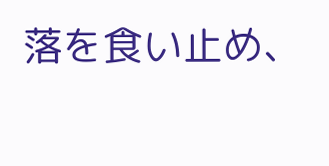落を食い止め、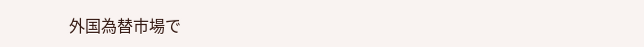外国為替市場で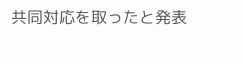共同対応を取ったと発表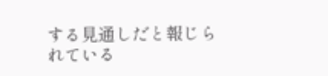する見通しだと報じられている